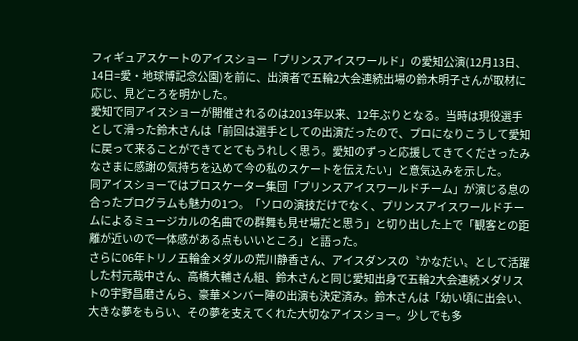フィギュアスケートのアイスショー「プリンスアイスワールド」の愛知公演(12月13日、14日=愛・地球博記念公園)を前に、出演者で五輪2大会連続出場の鈴木明子さんが取材に応じ、見どころを明かした。
愛知で同アイスショーが開催されるのは2013年以来、12年ぶりとなる。当時は現役選手として滑った鈴木さんは「前回は選手としての出演だったので、プロになりこうして愛知に戻って来ることができてとてもうれしく思う。愛知のずっと応援してきてくださったみなさまに感謝の気持ちを込めて今の私のスケートを伝えたい」と意気込みを示した。
同アイスショーではプロスケーター集団「プリンスアイスワールドチーム」が演じる息の合ったプログラムも魅力の1つ。「ソロの演技だけでなく、プリンスアイスワールドチームによるミュージカルの名曲での群舞も見せ場だと思う」と切り出した上で「観客との距離が近いので一体感がある点もいいところ」と語った。
さらに06年トリノ五輪金メダルの荒川静香さん、アイスダンスの〝かなだい〟として活躍した村元哉中さん、高橋大輔さん組、鈴木さんと同じ愛知出身で五輪2大会連続メダリストの宇野昌磨さんら、豪華メンバー陣の出演も決定済み。鈴木さんは「幼い頃に出会い、大きな夢をもらい、その夢を支えてくれた大切なアイスショー。少しでも多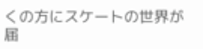くの方にスケートの世界が届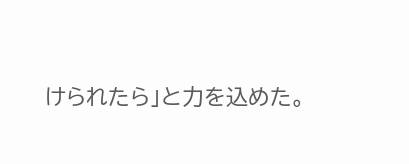けられたら」と力を込めた。